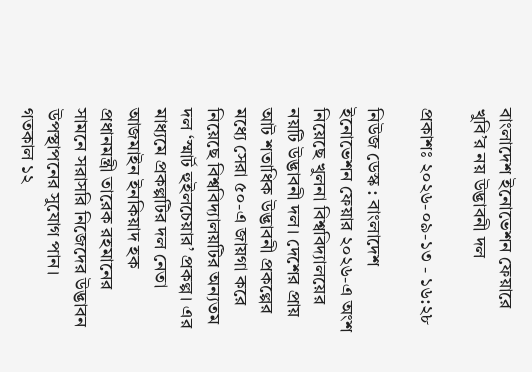বাংলাদেশ ইনোভেশন ফেয়ারে খুবি’র নয় উদ্ভাবনী দল

প্রকাশঃ ২০২৬-০৯-১৩ - ১৬:২৮

নিউজ ডেস্ক : বাংলাদেশ ইনোভেশন ফেয়ার ২০২৬-এ অংশ নিয়েছে খুলনা বিশ্ববিদ্যালয়ের নয়টি উদ্ভাবনী দল। দেশের প্রায় আট শতাধিক উদ্ভাবনী প্রকল্পের মধ্যে সেরা ৫০-এ জায়গা করে নিয়েছে বিশ্ববিদ্যালয়টির অন্যতম দল ‘স্মার্ট হুইলচেয়ার’ প্রকল্প। এর মাধ্যমে প্রকল্পটির দল নেতা আজমাইন ইনকিয়াদ হক প্রধানমন্ত্রী তারেক রহমানের সামনে সরাসরি নিজেদের উদ্ভাবন উপস্থাপনের সুযোগ পান।
গতকাল ১২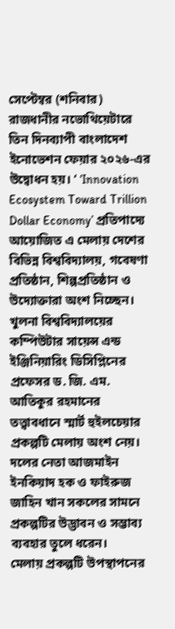সেপ্টেম্বর (শনিবার) রাজধানীর নভোথিয়েটারে তিন দিনব্যাপী বাংলাদেশ ইনোভেশন ফেয়ার ২০২৬-এর উদ্বোধন হয়। ‘ ‘Innovation Ecosystem Toward Trillion Dollar Economy’ প্রতিপাদ্যে আয়োজিত এ মেলায় দেশের বিভিন্ন বিশ্ববিদ্যালয়, গবেষণা প্রতিষ্ঠান, শিল্পপ্রতিষ্ঠান ও উদ্যোক্তারা অংশ নিচ্ছেন।
খুলনা বিশ্ববিদ্যালয়ের কম্পিউটার সায়েন্স এন্ড ইঞ্জিনিয়ারিং ডিসিপ্লিনের প্রফেসর ড. জি. এম. আতিকুর রহমানের তত্ত্বাবধানে স্মার্ট হুইলচেয়ার প্রকল্পটি মেলায় অংশ নেয়। দলের নেতা আজমাইন ইনকিয়াদ হক ও ফাইরুজ জাহিন খান সকলের সামনে প্রকল্পটির উদ্ভাবন ও সম্ভাব্য ব্যবহার তুলে ধরেন।
মেলায় প্রকল্পটি উপস্থাপনের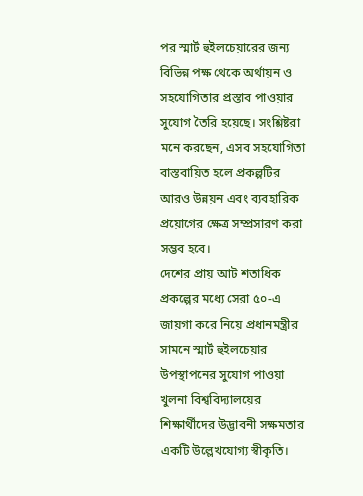পর স্মার্ট হুইলচেয়ারের জন্য বিভিন্ন পক্ষ থেকে অর্থায়ন ও সহযোগিতার প্রস্তাব পাওয়ার সুযোগ তৈরি হয়েছে। সংশ্লিষ্টরা মনে করছেন, এসব সহযোগিতা বাস্তবায়িত হলে প্রকল্পটির আরও উন্নয়ন এবং ব্যবহারিক প্রয়োগের ক্ষেত্র সম্প্রসারণ করা সম্ভব হবে।
দেশের প্রায় আট শতাধিক প্রকল্পের মধ্যে সেরা ৫০-এ জায়গা করে নিয়ে প্রধানমন্ত্রীর সামনে স্মার্ট হুইলচেয়ার উপস্থাপনের সুযোগ পাওয়া খুলনা বিশ্ববিদ্যালয়ের শিক্ষার্থীদের উদ্ভাবনী সক্ষমতার একটি উল্লেখযোগ্য স্বীকৃতি।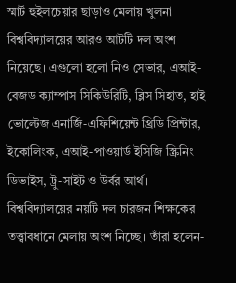স্মার্ট হুইলচেয়ার ছাড়াও মেলায় খুলনা বিশ্ববিদ্যালয়ের আরও আটটি দল অংশ নিয়েছে। এগুলো হলো নিও সেভার, এআই-বেজড ক্যাম্পাস সিকিউরিটি, ব্লিস সিহাত, হাই ভোল্টেজ এনার্জি-এফিশিয়েন্ট থ্রিডি প্রিন্টার, ইকোলিংক, এআই-পাওয়ার্ড ইসিজি স্ক্রিনিং ডিভাইস, ট্রু-সাইট ও উর্বর আর্থ।
বিশ্ববিদ্যালয়ের নয়টি দল চারজন শিক্ষকের তত্ত্বাবধানে মেলায় অংশ নিচ্ছে। তাঁরা হলেন-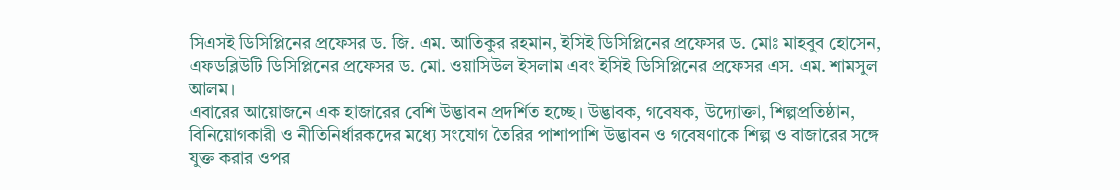সিএসই ডিসিপ্লিনের প্রফেসর ড. জি. এম. আতিকুর রহমান, ইসিই ডিসিপ্লিনের প্রফেসর ড. মোঃ মাহবুব হোসেন, এফডব্লিউটি ডিসিপ্লিনের প্রফেসর ড. মো. ওয়াসিউল ইসলাম এবং ইসিই ডিসিপ্লিনের প্রফেসর এস. এম. শামসুল আলম।
এবারের আয়োজনে এক হাজারের বেশি উদ্ভাবন প্রদর্শিত হচ্ছে। উদ্ভাবক, গবেষক, উদ্যোক্তা, শিল্পপ্রতিষ্ঠান, বিনিয়োগকারী ও নীতিনির্ধারকদের মধ্যে সংযোগ তৈরির পাশাপাশি উদ্ভাবন ও গবেষণাকে শিল্প ও বাজারের সঙ্গে যুক্ত করার ওপর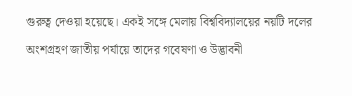গুরুত্ব দেওয়া হয়েছে। একই সঙ্গে মেলায় বিশ্ববিদ্যালয়ের নয়টি দলের অংশগ্রহণ জাতীয় পর্যায়ে তাদের গবেষণা ও উদ্ভাবনী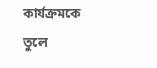কার্যক্রমকে তুলে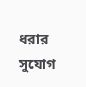ধরার সুযোগ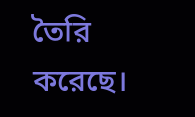তৈরি করেছে।